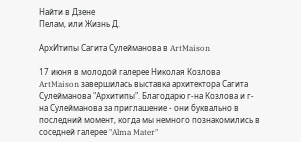Найти в Дзене
Пелам, или Жизнь Д.

АрхИтипы Сагита Сулейманова в ArtMaison

17 июня в молодой галерее Николая Козлова ArtMaison завершилась выставка архитектора Сагита Сулейманова "Архитипы". Благодарю г-на Козлова и г-на Сулейманова за приглашение - они буквально в последний момент, когда мы немного познакомились в соседней галерее "Alma Mater"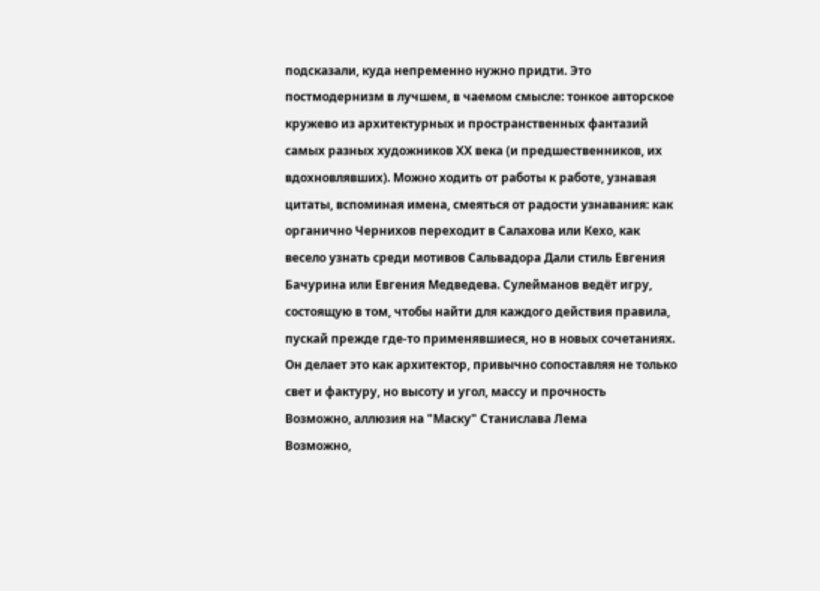подсказали, куда непременно нужно придти. Это постмодернизм в лучшем, в чаемом смысле: тонкое авторское кружево из архитектурных и пространственных фантазий самых разных художников ХХ века (и предшественников, их вдохновлявших). Можно ходить от работы к работе, узнавая цитаты, вспоминая имена, смеяться от радости узнавания: как органично Чернихов переходит в Салахова или Кехо, как весело узнать среди мотивов Сальвадора Дали стиль Евгения Бачурина или Евгения Медведева. Сулейманов ведёт игру, состоящую в том, чтобы найти для каждого действия правила, пускай прежде где-то применявшиеся, но в новых сочетаниях. Он делает это как архитектор, привычно сопоставляя не только свет и фактуру, но высоту и угол, массу и прочность
Возможно, аллюзия на "Маску" Станислава Лема
Возможно,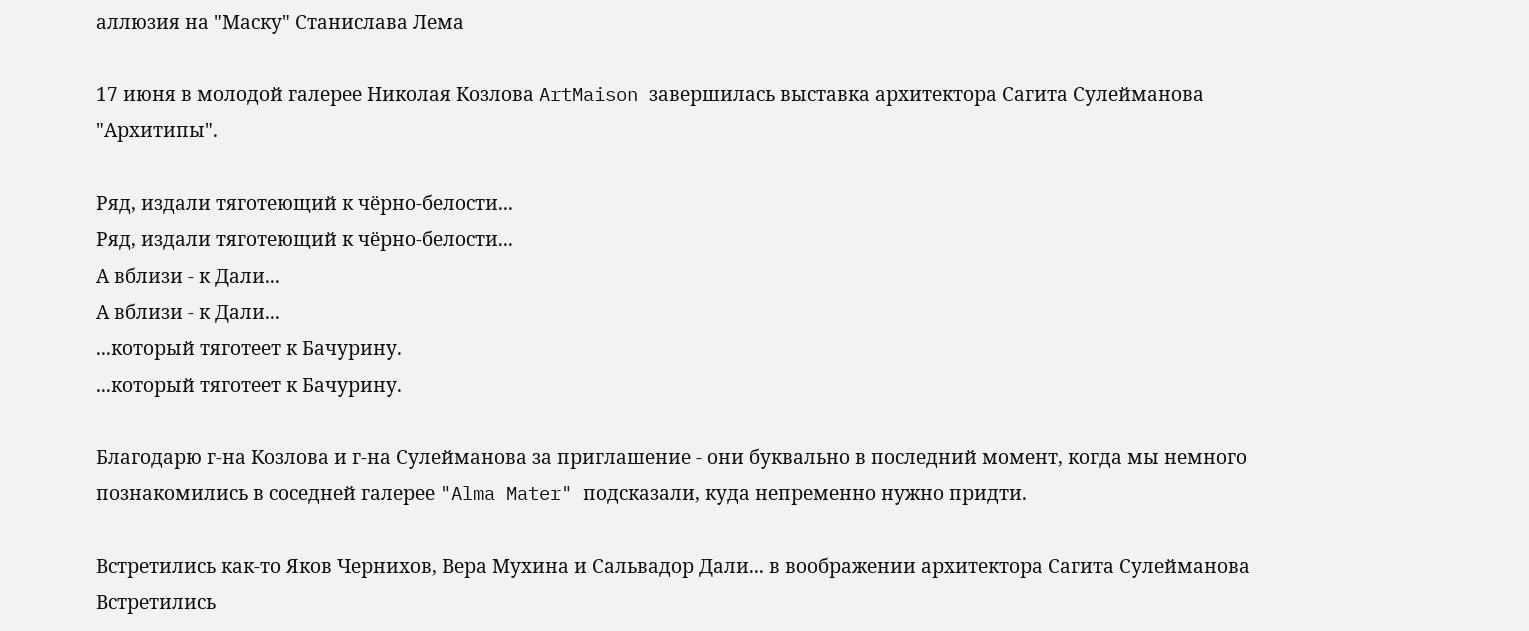аллюзия на "Маску" Станислава Лема

17 июня в молодой галерее Николая Козлова ArtMaison завершилась выставка архитектора Сагита Сулейманова "Архитипы".

Ряд, издали тяготеющий к чёрно-белости...
Ряд, издали тяготеющий к чёрно-белости...
А вблизи - к Дали...
А вблизи - к Дали...
...который тяготеет к Бачурину.
...который тяготеет к Бачурину.

Благодарю г-на Козлова и г-на Сулейманова за приглашение - они буквально в последний момент, когда мы немного познакомились в соседней галерее "Alma Mater" подсказали, куда непременно нужно придти.

Встретились как-то Яков Чернихов, Вера Мухина и Сальвадор Дали... в воображении архитектора Сагита Сулейманова
Встретились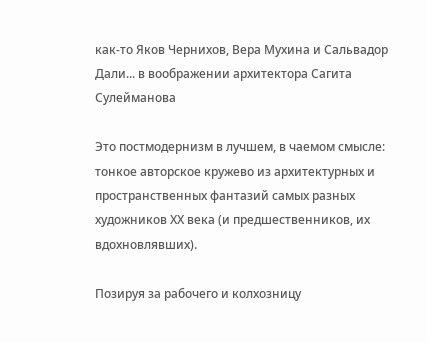как-то Яков Чернихов, Вера Мухина и Сальвадор Дали... в воображении архитектора Сагита Сулейманова

Это постмодернизм в лучшем, в чаемом смысле: тонкое авторское кружево из архитектурных и пространственных фантазий самых разных художников ХХ века (и предшественников, их вдохновлявших).

Позируя за рабочего и колхозницу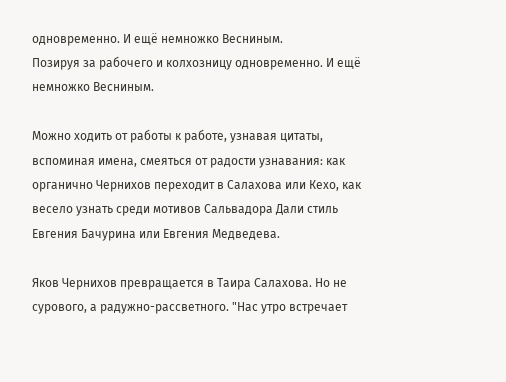одновременно. И ещё немножко Весниным.
Позируя за рабочего и колхозницу одновременно. И ещё немножко Весниным.

Можно ходить от работы к работе, узнавая цитаты, вспоминая имена, смеяться от радости узнавания: как органично Чернихов переходит в Салахова или Кехо, как весело узнать среди мотивов Сальвадора Дали стиль Евгения Бачурина или Евгения Медведева.

Яков Чернихов превращается в Таира Салахова. Но не сурового, а радужно-рассветного. "Нас утро встречает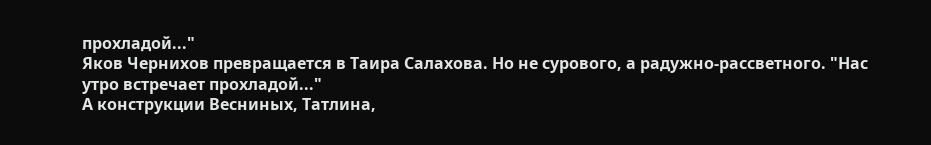прохладой..."
Яков Чернихов превращается в Таира Салахова. Но не сурового, а радужно-рассветного. "Нас утро встречает прохладой..."
А конструкции Весниных, Татлина,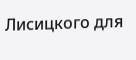Лисицкого для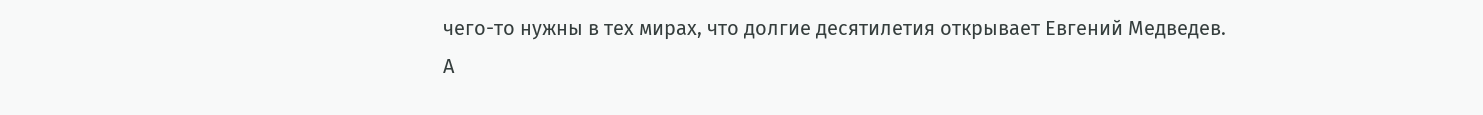чего-то нужны в тех мирах, что долгие десятилетия открывает Евгений Медведев.
А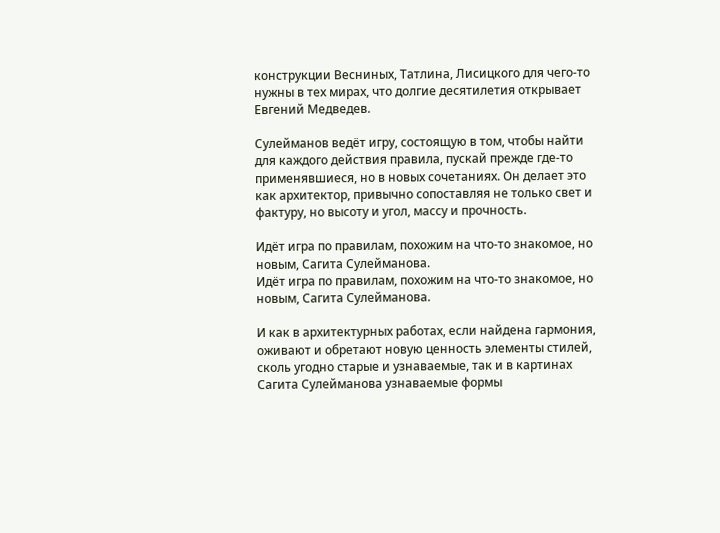конструкции Весниных, Татлина, Лисицкого для чего-то нужны в тех мирах, что долгие десятилетия открывает Евгений Медведев.

Сулейманов ведёт игру, состоящую в том, чтобы найти для каждого действия правила, пускай прежде где-то применявшиеся, но в новых сочетаниях. Он делает это как архитектор, привычно сопоставляя не только свет и фактуру, но высоту и угол, массу и прочность.

Идёт игра по правилам, похожим на что-то знакомое, но новым, Сагита Сулейманова.
Идёт игра по правилам, похожим на что-то знакомое, но новым, Сагита Сулейманова.

И как в архитектурных работах, если найдена гармония, оживают и обретают новую ценность элементы стилей, сколь угодно старые и узнаваемые, так и в картинах Сагита Сулейманова узнаваемые формы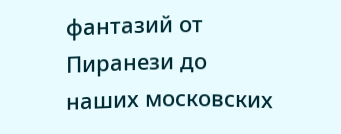фантазий от Пиранези до наших московских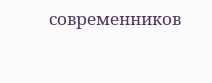современников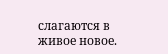слагаются в живое новое.